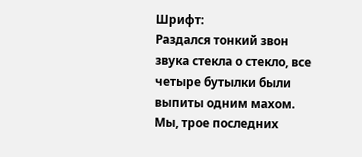Шрифт:
Раздался тонкий звон звука стекла о стекло, все четыре бутылки были выпиты одним махом. Мы, трое последних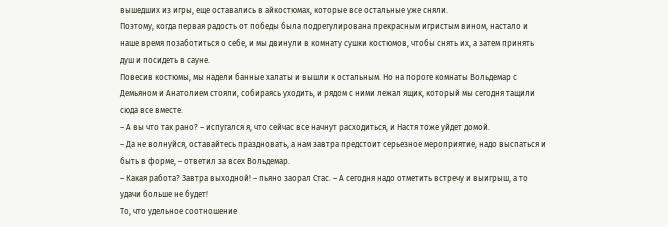вышедших из игры, еще оставались в айкостюмах, которые все остальные уже сняли.
Поэтому, когда первая радость от победы была подрегулирована прекрасным игристым вином, настало и наше время позаботиться о себе, и мы двинули в комнату сушки костюмов, чтобы снять их, а затем принять душ и посидеть в сауне.
Повесив костюмы, мы надели банные халаты и вышли к остальным. Но на пороге комнаты Вольдемар с Демьяном и Анатолием стояли, собираясь уходить, и рядом с ними лежал ящик, который мы сегодня тащили сюда все вместе.
– А вы что так рано? – испугался я, что сейчас все начнут расходиться, и Настя тоже уйдет домой.
– Да не волнуйся, оставайтесь праздновать, а нам завтра предстоит серьезное мероприятие, надо выспаться и быть в форме, – ответил за всех Вольдемар.
– Какая работа? Завтра выходной! – пьяно заорал Стас. – А сегодня надо отметить встречу и выигрыш, а то удачи больше не будет!
То, что удельное соотношение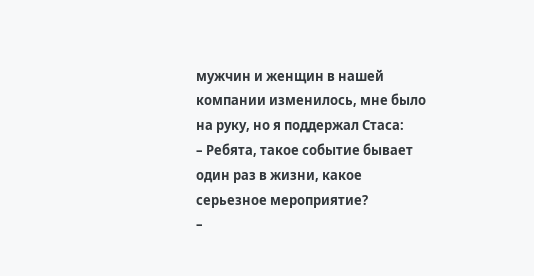мужчин и женщин в нашей компании изменилось, мне было на руку, но я поддержал Стаса:
– Ребята, такое событие бывает один раз в жизни, какое серьезное мероприятие?
–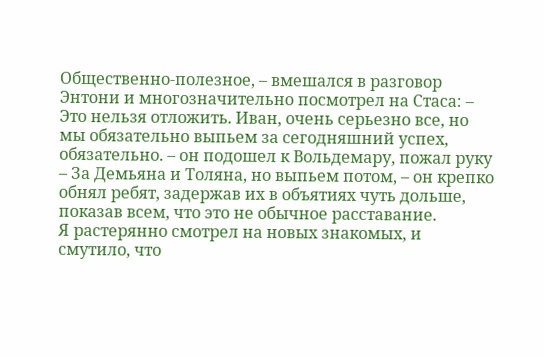Общественно-полезное, – вмешался в разговор Энтони и многозначительно посмотрел на Стаса: – Это нельзя отложить. Иван, очень серьезно все, но мы обязательно выпьем за сегодняшний успех, обязательно. – он подошел к Вольдемару, пожал руку – За Демьяна и Толяна, но выпьем потом, – он крепко обнял ребят, задержав их в объятиях чуть дольше, показав всем, что это не обычное расставание.
Я растерянно смотрел на новых знакомых, и смутило, что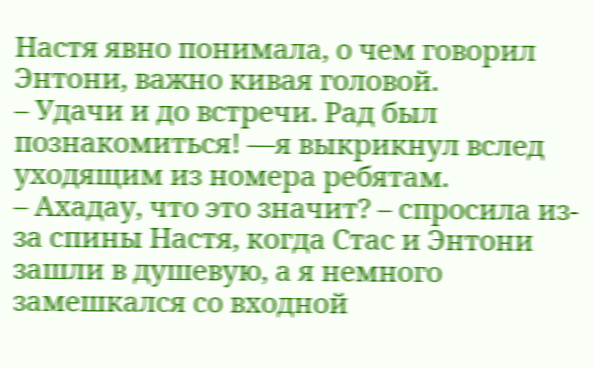Настя явно понимала, о чем говорил Энтони, важно кивая головой.
– Удачи и до встречи. Рад был познакомиться! —я выкрикнул вслед уходящим из номера ребятам.
– Ахадау, что это значит? – спросила из-за спины Настя, когда Стас и Энтони зашли в душевую, а я немного замешкался со входной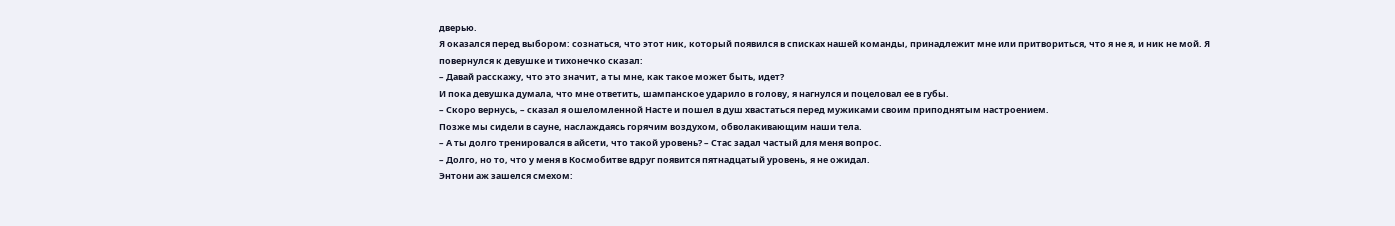дверью.
Я оказался перед выбором: сознаться, что этот ник, который появился в списках нашей команды, принадлежит мне или притвориться, что я не я, и ник не мой. Я повернулся к девушке и тихонечко сказал:
– Давай расскажу, что это значит, а ты мне, как такое может быть, идет?
И пока девушка думала, что мне ответить, шампанское ударило в голову, я нагнулся и поцеловал ее в губы.
– Скоро вернусь, – сказал я ошеломленной Насте и пошел в душ хвастаться перед мужиками своим приподнятым настроением.
Позже мы сидели в сауне, наслаждаясь горячим воздухом, обволакивающим наши тела.
– А ты долго тренировался в айсети, что такой уровень? – Стас задал частый для меня вопрос.
– Долго, но то, что у меня в Космобитве вдруг появится пятнадцатый уровень, я не ожидал.
Энтони аж зашелся смехом: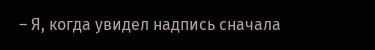– Я, когда увидел надпись сначала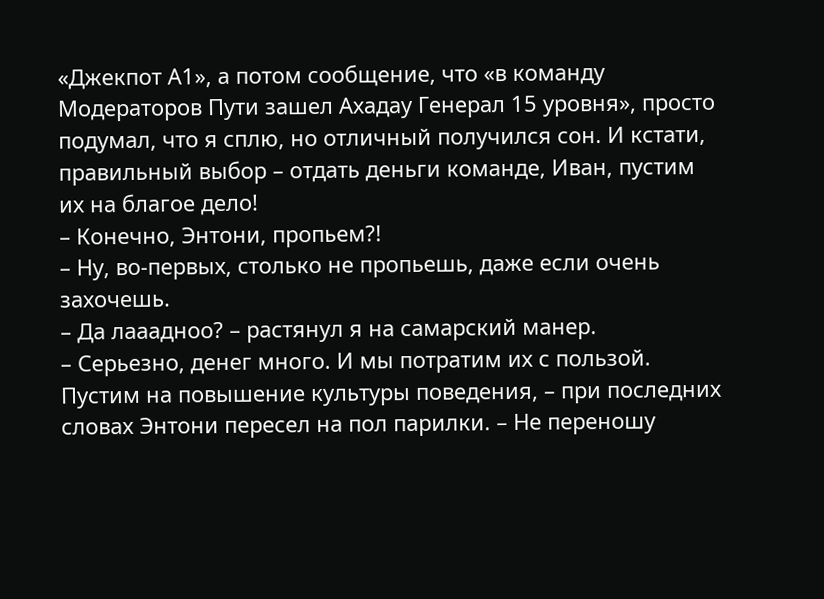«Джекпот А1», а потом сообщение, что «в команду Модераторов Пути зашел Ахадау Генерал 15 уровня», просто подумал, что я сплю, но отличный получился сон. И кстати, правильный выбор – отдать деньги команде, Иван, пустим их на благое дело!
– Конечно, Энтони, пропьем?!
– Ну, во-первых, столько не пропьешь, даже если очень захочешь.
– Да лааадноо? – растянул я на самарский манер.
– Серьезно, денег много. И мы потратим их с пользой. Пустим на повышение культуры поведения, – при последних словах Энтони пересел на пол парилки. – Не переношу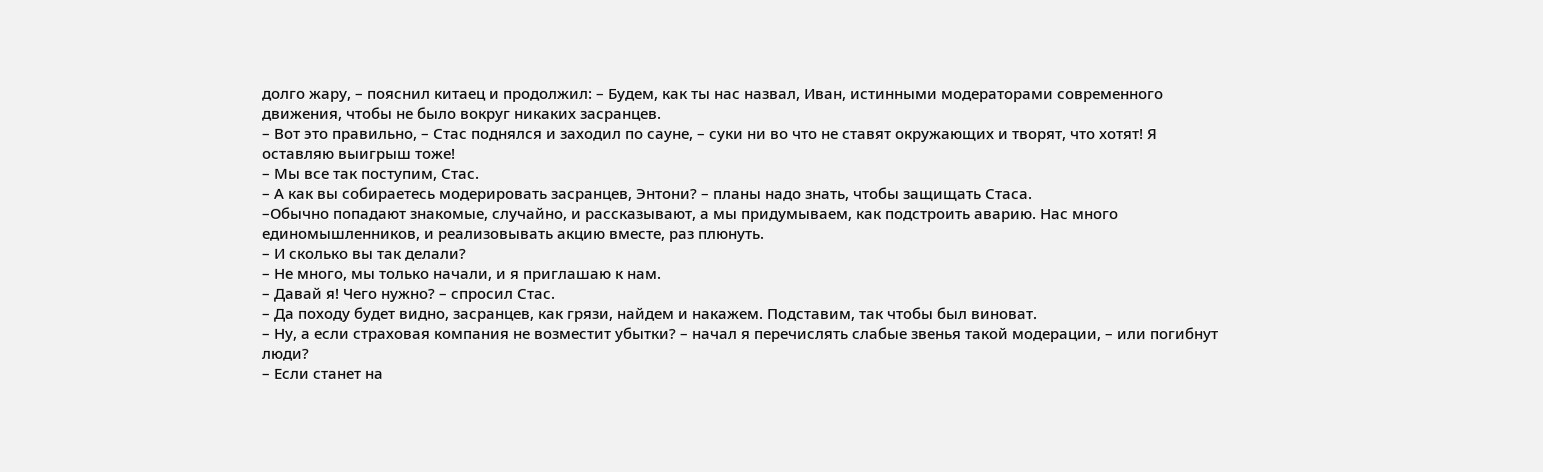долго жару, – пояснил китаец и продолжил: – Будем, как ты нас назвал, Иван, истинными модераторами современного движения, чтобы не было вокруг никаких засранцев.
– Вот это правильно, – Стас поднялся и заходил по сауне, – суки ни во что не ставят окружающих и творят, что хотят! Я оставляю выигрыш тоже!
– Мы все так поступим, Стас.
– А как вы собираетесь модерировать засранцев, Энтони? – планы надо знать, чтобы защищать Стаса.
–Обычно попадают знакомые, случайно, и рассказывают, а мы придумываем, как подстроить аварию. Нас много единомышленников, и реализовывать акцию вместе, раз плюнуть.
– И сколько вы так делали?
– Не много, мы только начали, и я приглашаю к нам.
– Давай я! Чего нужно? – спросил Стас.
– Да походу будет видно, засранцев, как грязи, найдем и накажем. Подставим, так чтобы был виноват.
– Ну, а если страховая компания не возместит убытки? – начал я перечислять слабые звенья такой модерации, – или погибнут люди?
– Если станет на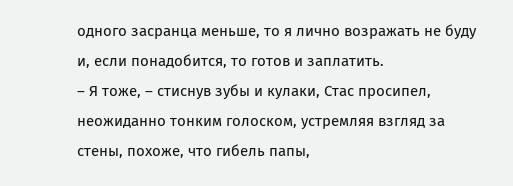одного засранца меньше, то я лично возражать не буду и, если понадобится, то готов и заплатить.
– Я тоже, – стиснув зубы и кулаки, Стас просипел, неожиданно тонким голоском, устремляя взгляд за стены, похоже, что гибель папы,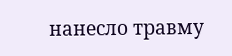нанесло травму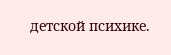детской психике.